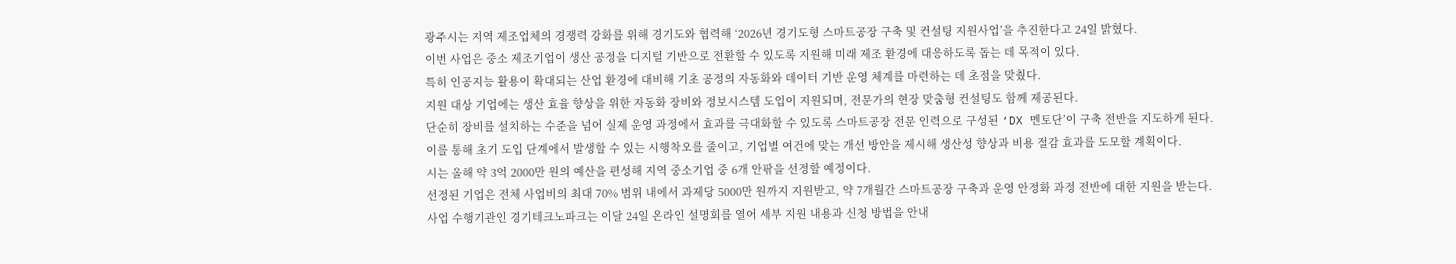광주시는 지역 제조업체의 경쟁력 강화를 위해 경기도와 협력해 ‘2026년 경기도형 스마트공장 구축 및 컨설팅 지원사업’을 추진한다고 24일 밝혔다.
이번 사업은 중소 제조기업이 생산 공정을 디지털 기반으로 전환할 수 있도록 지원해 미래 제조 환경에 대응하도록 돕는 데 목적이 있다.
특히 인공지능 활용이 확대되는 산업 환경에 대비해 기초 공정의 자동화와 데이터 기반 운영 체계를 마련하는 데 초점을 맞췄다.
지원 대상 기업에는 생산 효율 향상을 위한 자동화 장비와 정보시스템 도입이 지원되며, 전문가의 현장 맞춤형 컨설팅도 함께 제공된다.
단순히 장비를 설치하는 수준을 넘어 실제 운영 과정에서 효과를 극대화할 수 있도록 스마트공장 전문 인력으로 구성된 ‘DX 멘토단’이 구축 전반을 지도하게 된다.
이를 통해 초기 도입 단계에서 발생할 수 있는 시행착오를 줄이고, 기업별 여건에 맞는 개선 방안을 제시해 생산성 향상과 비용 절감 효과를 도모할 계획이다.
시는 올해 약 3억 2000만 원의 예산을 편성해 지역 중소기업 중 6개 안팎을 선정할 예정이다.
선정된 기업은 전체 사업비의 최대 70% 범위 내에서 과제당 5000만 원까지 지원받고, 약 7개월간 스마트공장 구축과 운영 안정화 과정 전반에 대한 지원을 받는다.
사업 수행기관인 경기테크노파크는 이달 24일 온라인 설명회를 열어 세부 지원 내용과 신청 방법을 안내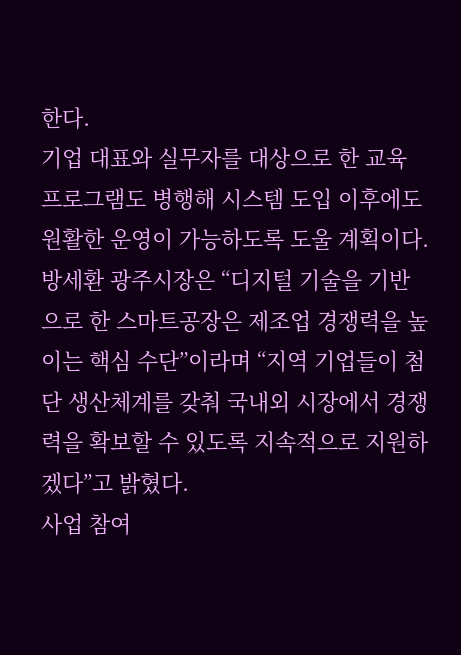한다.
기업 대표와 실무자를 대상으로 한 교육 프로그램도 병행해 시스템 도입 이후에도 원활한 운영이 가능하도록 도울 계획이다.
방세환 광주시장은 “디지털 기술을 기반으로 한 스마트공장은 제조업 경쟁력을 높이는 핵심 수단”이라며 “지역 기업들이 첨단 생산체계를 갖춰 국내외 시장에서 경쟁력을 확보할 수 있도록 지속적으로 지원하겠다”고 밝혔다.
사업 참여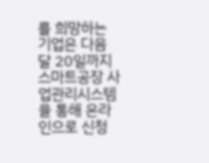를 희망하는 기업은 다음 달 20일까지 스마트공장 사업관리시스템을 통해 온라인으로 신청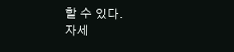할 수 있다.
자세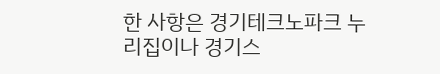한 사항은 경기테크노파크 누리집이나 경기스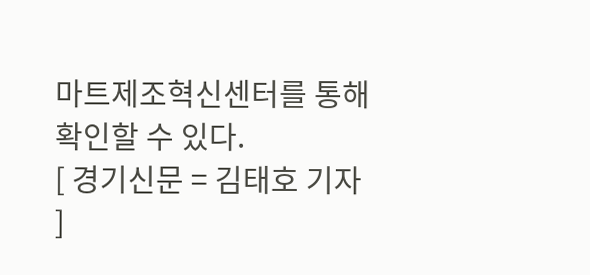마트제조혁신센터를 통해 확인할 수 있다.
[ 경기신문 = 김태호 기자 ]